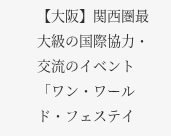【大阪】関西圏最大級の国際協力・交流のイベント「ワン・ワールド・フェステイ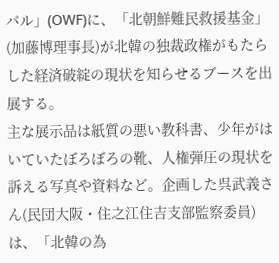バル」(OWF)に、「北朝鮮難民救援基金」(加藤博理事長)が北韓の独裁政権がもたらした経済破綻の現状を知らせるブースを出展する。
主な展示品は紙質の悪い教科書、少年がはいていたぼろぼろの靴、人権弾圧の現状を訴える写真や資料など。企画した呉武義さん(民団大阪・住之江住吉支部監察委員)は、「北韓の為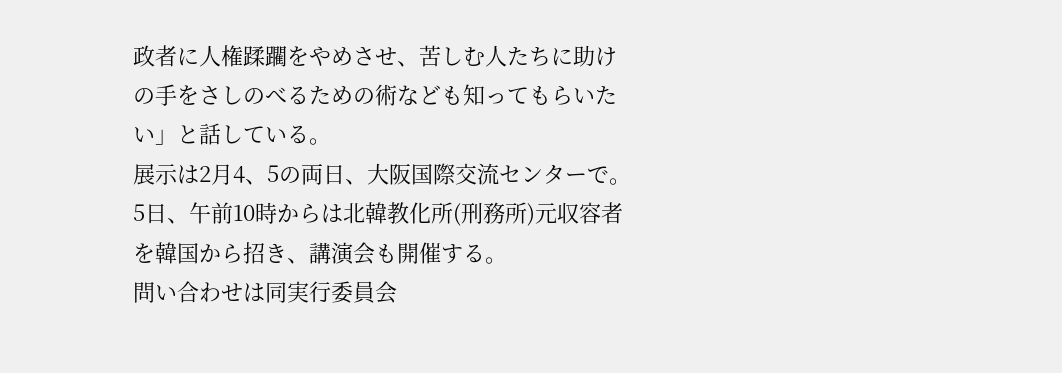政者に人権蹂躙をやめさせ、苦しむ人たちに助けの手をさしのべるための術なども知ってもらいたい」と話している。
展示は2月4、5の両日、大阪国際交流センターで。5日、午前10時からは北韓教化所(刑務所)元収容者を韓国から招き、講演会も開催する。
問い合わせは同実行委員会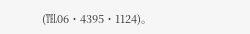(℡06・4395・1124)。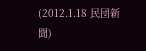(2012.1.18 民団新聞)